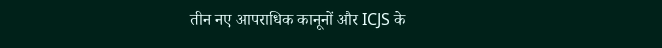तीन नए आपराधिक कानूनों और ICJS के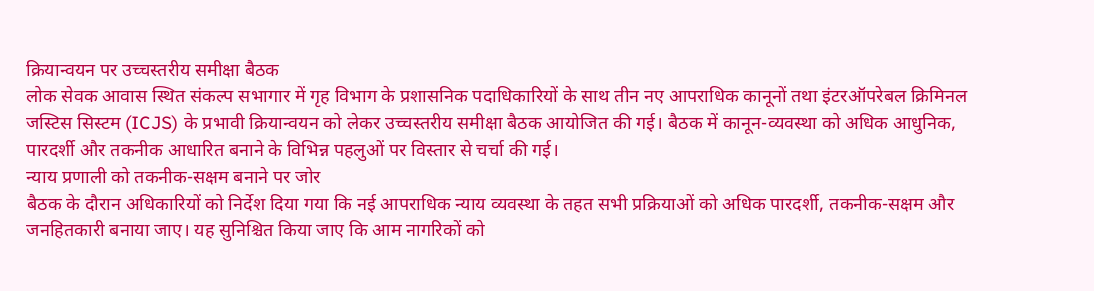क्रियान्वयन पर उच्चस्तरीय समीक्षा बैठक
लोक सेवक आवास स्थित संकल्प सभागार में गृह विभाग के प्रशासनिक पदाधिकारियों के साथ तीन नए आपराधिक कानूनों तथा इंटरऑपरेबल क्रिमिनल जस्टिस सिस्टम (ICJS) के प्रभावी क्रियान्वयन को लेकर उच्चस्तरीय समीक्षा बैठक आयोजित की गई। बैठक में कानून-व्यवस्था को अधिक आधुनिक, पारदर्शी और तकनीक आधारित बनाने के विभिन्न पहलुओं पर विस्तार से चर्चा की गई।
न्याय प्रणाली को तकनीक-सक्षम बनाने पर जोर
बैठक के दौरान अधिकारियों को निर्देश दिया गया कि नई आपराधिक न्याय व्यवस्था के तहत सभी प्रक्रियाओं को अधिक पारदर्शी, तकनीक-सक्षम और जनहितकारी बनाया जाए। यह सुनिश्चित किया जाए कि आम नागरिकों को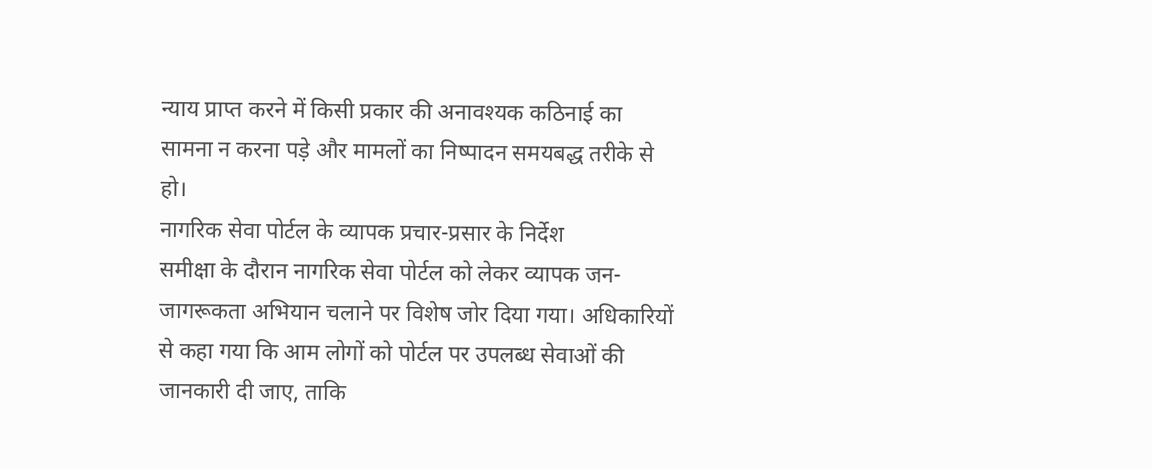न्याय प्राप्त करने में किसी प्रकार की अनावश्यक कठिनाई का सामना न करना पड़े और मामलों का निष्पादन समयबद्ध तरीके से हो।
नागरिक सेवा पोर्टल के व्यापक प्रचार-प्रसार के निर्देश
समीक्षा के दौरान नागरिक सेवा पोर्टल को लेकर व्यापक जन-जागरूकता अभियान चलाने पर विशेष जोर दिया गया। अधिकारियों से कहा गया कि आम लोगों को पोर्टल पर उपलब्ध सेवाओं की जानकारी दी जाए, ताकि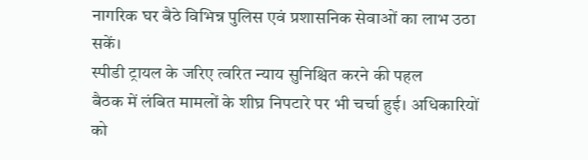नागरिक घर बैठे विभिन्न पुलिस एवं प्रशासनिक सेवाओं का लाभ उठा सकें।
स्पीडी ट्रायल के जरिए त्वरित न्याय सुनिश्चित करने की पहल
बैठक में लंबित मामलों के शीघ्र निपटारे पर भी चर्चा हुई। अधिकारियों को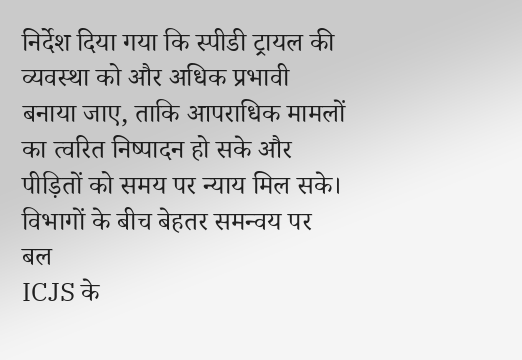निर्देश दिया गया कि स्पीडी ट्रायल की व्यवस्था को और अधिक प्रभावी बनाया जाए, ताकि आपराधिक मामलों का त्वरित निष्पादन हो सके और पीड़ितों को समय पर न्याय मिल सके।
विभागों के बीच बेहतर समन्वय पर बल
ICJS के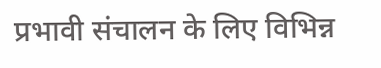प्रभावी संचालन के लिए विभिन्न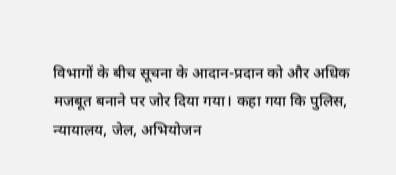विभागों के बीच सूचना के आदान-प्रदान को और अधिक मजबूत बनाने पर जोर दिया गया। कहा गया कि पुलिस, न्यायालय, जेल, अभियोजन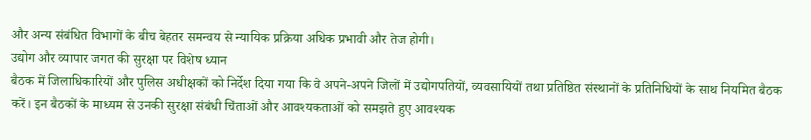और अन्य संबंधित विभागों के बीच बेहतर समन्वय से न्यायिक प्रक्रिया अधिक प्रभावी और तेज होगी।
उद्योग और व्यापार जगत की सुरक्षा पर विशेष ध्यान
बैठक में जिलाधिकारियों और पुलिस अधीक्षकों को निर्देश दिया गया कि वे अपने-अपने जिलों में उद्योगपतियों, व्यवसायियों तथा प्रतिष्ठित संस्थानों के प्रतिनिधियों के साथ नियमित बैठक करें। इन बैठकों के माध्यम से उनकी सुरक्षा संबंधी चिंताओं और आवश्यकताओं को समझते हुए आवश्यक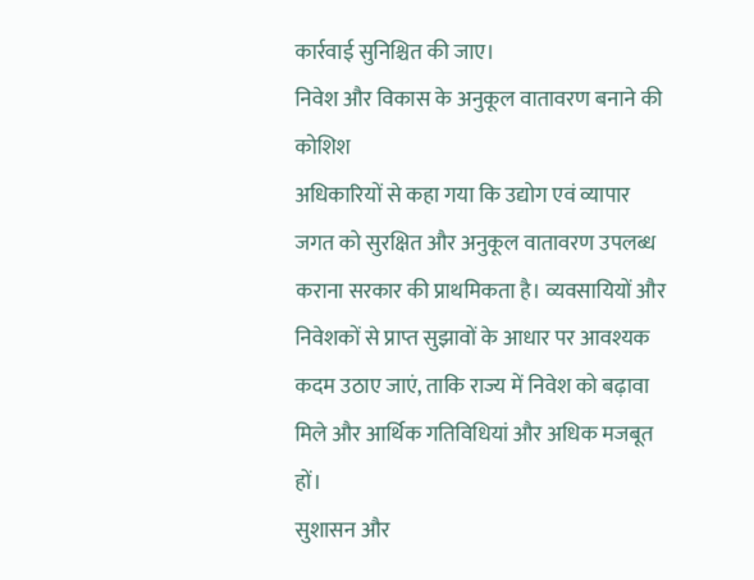कार्रवाई सुनिश्चित की जाए।
निवेश और विकास के अनुकूल वातावरण बनाने की कोशिश
अधिकारियों से कहा गया कि उद्योग एवं व्यापार जगत को सुरक्षित और अनुकूल वातावरण उपलब्ध कराना सरकार की प्राथमिकता है। व्यवसायियों और निवेशकों से प्राप्त सुझावों के आधार पर आवश्यक कदम उठाए जाएं, ताकि राज्य में निवेश को बढ़ावा मिले और आर्थिक गतिविधियां और अधिक मजबूत हों।
सुशासन और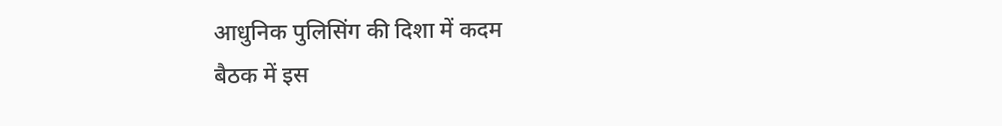आधुनिक पुलिसिंग की दिशा में कदम
बैठक में इस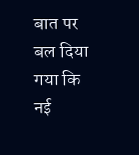बात पर बल दिया गया कि नई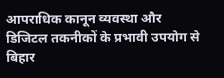आपराधिक कानून व्यवस्था और डिजिटल तकनीकों के प्रभावी उपयोग से बिहार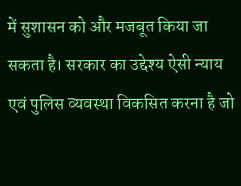में सुशासन को और मजबूत किया जा सकता है। सरकार का उद्देश्य ऐसी न्याय एवं पुलिस व्यवस्था विकसित करना है जो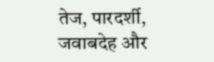तेज, पारदर्शी, जवाबदेह और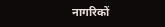नागरिकों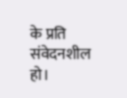के प्रति संवेदनशील हो।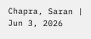Chapra, Saran | Jun 3, 2026